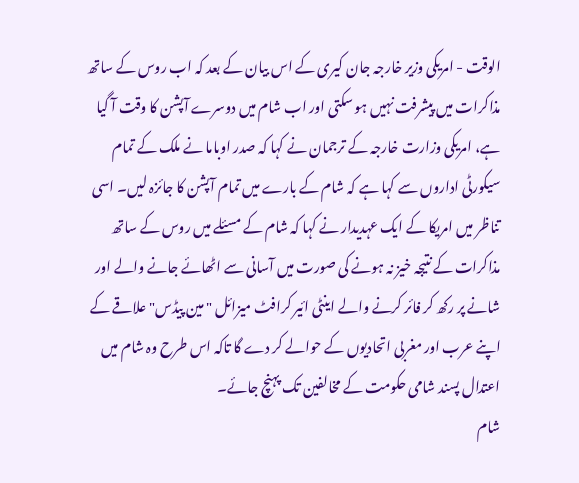الوقت - امریکی وزیر خارجہ جان کیری کے اس بیان کے بعد کہ اب روس کے ساتھ مذاکرات میں پیشرفت نہیں ہو سکتی اور اب شام میں دوسرے آپشن کا وقت آ گیا ہے، امریکی وزارت خارجہ کے ترجمان نے کہا کہ صدر اوباما نے ملک کے تمام سیکورٹی اداروں سے کہا ہے کہ شام کے بارے میں تمام آپشن کا جائزہ لیں۔ اسی تناظر میں امریکا کے ایک عہدیدار نے کہا کہ شام کے مسئلے میں روس کے ساتھ مذاکرات کے نتیجہ خیز نہ ہونے کی صورت میں آسانی سے اٹھائے جانے والے اور شانے پر رکھ کر فائر کرنے والے اینٹی ائیر کرافٹ میزائل " مین پیڈس" علاقے کے اپنے عرب اور مغربی اتحادیوں کے حوالے کر دے گا تاکہ اس طرح وہ شام میں اعتدال پسند شامی حکومت کے مخالفین تک پہنچ جائے۔
شام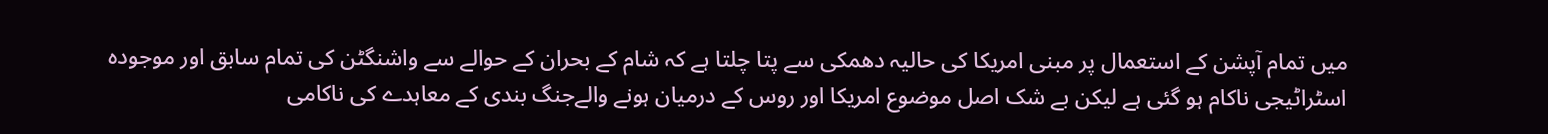میں تمام آپشن کے استعمال پر مبنی امریکا کی حالیہ دھمکی سے پتا چلتا ہے کہ شام کے بحران کے حوالے سے واشنگٹن کی تمام سابق اور موجودہ اسٹراٹیجی ناکام ہو گئی ہے لیکن بے شک اصل موضوع امریکا اور روس کے درمیان ہونے والےجنگ بندی کے معاہدے کی ناکامی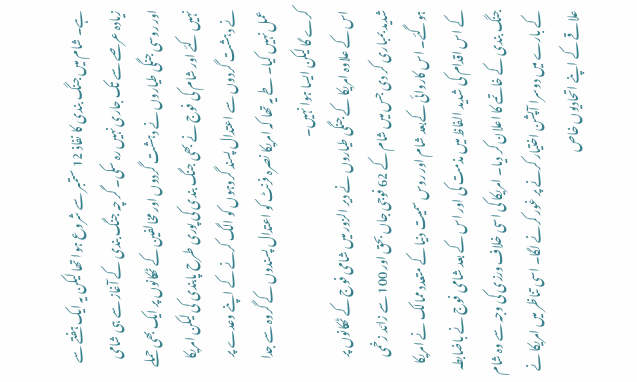ہے۔ شام میں جنگ بندی کا نفاذ 12 ستمبر سے شروع ہوا تھا لیکن یہ ایک ہفتے سے زیادہ عرصے سے تک جاری نہیں رہ سکی۔ گر چہ جنگ بندی کے آغاز سے ہی شامی اور روسی جنگی طیاروں نے دہشت گردوں اور مخالفین کے ٹھکانوں پر ایک بھی حملے نہیں کئے اور شام کی فوج نے بھی جنگ بندی کی پوری طرح پابندی کی لیکن امریکا نے دہشت گردوں سے اعتدال پسند گروہوں کو الگ کرنے کے اپنے وعدے پر عمل نہیں کیا۔ طے یہ تھا کہ امریکا نصرہ فرنٹ کو اعتدال پسندوں کے گروہ سے جدا کرے گا لیکن ایسا ہوا نہیں۔
اس کے علاوہ امریکا کے جنگی طیاروں نے دیر الزور میں شامی فوج کے ٹھکانوں پر شدید بمباری کر دی جس میں شام کے 62 فوجی جاں بحق اور 100 سے زائد زخمی ہوگئے۔ اس کاروائی کےبعد شام اور روس سمیت دنیا کے متعدد ممالک نے امریکا کے اس اقدام کی شدید الفاظ میں مذمت کی اور اس کے بعد شامی فوج نے باضابطہ جنگ بندی کے خاتمے کا اعلان کر دیا۔ امریکا کی اسی خلاف ورزی کی وجہ سے وہ شام کے بارے میں دوسرا آپشن اختیار کرنے پر غور کرنے لگا۔ اسی تناظر میں امریکا نے علاقے کے اپنے اتحادیوں خاص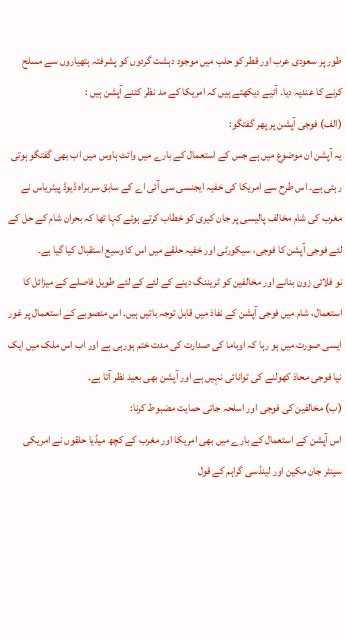طور پر سعودی عرب اور قطر کو حلب میں موجود دہشت گردوں کو پشرفتہ ہتھیاروں سے مسلح کرنے کا عندیہ دیا۔ آئیے دیکھتے ہیں کہ امریکا کے مد نظر کتنے آپشن ہیں :
(الف) فوجی آپشن پر پھر گفتگو:
یہ آپشن ان موضوع میں ہے جس کے استعمال کے بارے میں وائٹ ہاوس میں اب بھی گفتگو ہوتی رہتی ہے۔ اس طرح سے امریکا کی خفیہ ایجنسی سی آئی اے کے سابق سربراہ ڈیوڈ پیٹریاس نے مغرب کی شام مخالف پالیسی پر جان کیری کو خطاب کرتے ہوئے کہا تھا کہ بحران شام کے حل کے لئے فوجی آپشن کا فوجی، سیکورٹی اور خفیہ حلقے میں اس کا وسیع استقبال کیا گیا ہے۔
نو فلائی زون بنانے اور مخالفین کو ٹریننگ دینے کے لئے کے لئے طویل فاصلے کے میزائل کا استعمال، شام میں فوجی آپشن کے نفاذ میں قابل توجہ باتیں ہیں۔ اس منصوبے کے استعمال پر غور ایسی صورت میں ہو رہا کہ اوباما کی صدارت کی مدت ختم ہورہی ہے اور اب اس ملک میں ایک نیا فوجی محاذ کھولنے کی توانائی نہیں ہے اور آپشن بھی بعید نظر آتا ہے۔
(ب) مخالفین کی فوجی اور اسلحہ جاتی حمایت مضبوط کرنا:
اس آپشن کے استعمال کے بارے میں بھی امریکا اور مغرب کے کچھ میڈیا حلقوں نے امریکی سینٹر جان مکین اور لینڈسی گراہم کے قول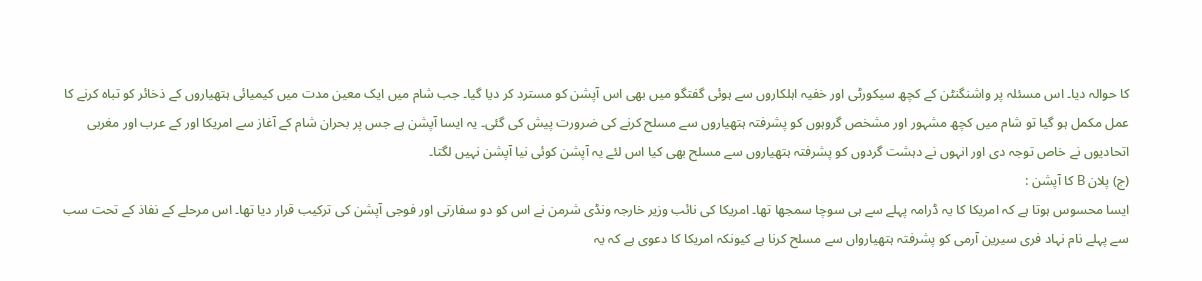کا حوالہ دیا۔ اس مسئلہ پر واشنگنٹن کے کچھ سیکورٹی اور خفیہ اہلکاروں سے ہوئی گفتگو میں بھی اس آپشن کو مسترد کر دیا گیا۔ جب شام میں ایک معین مدت میں کیمیائی ہتھیاروں کے ذخائر کو تباہ کرنے کا عمل مکمل ہو گیا تو شام میں کچھ مشہور اور مشخص گروہوں کو پشرفتہ ہتھیاروں سے مسلح کرنے کی ضرورت پیش کی گئی۔ یہ ایسا آپشن ہے جس پر بحران شام کے آغاز سے امریکا اور کے عرب اور مغربی اتحادیوں نے خاص توجہ دی اور انہوں نے دہشت گردوں کو پشرفتہ ہتھیاروں سے مسلح بھی کیا اس لئے یہ آپشن کوئی نیا آپشن نہیں لگتا۔
(ج) پلان B کا آپشن :
ایسا محسوس ہوتا ہے کہ امریکا کا یہ ڈرامہ پہلے سے ہی سوچا سمجھا تھا۔ امریکا کی نائب وزیر خارجہ ونڈی شرمن نے اس کو دو سفارتی اور فوجی آپشن کی ترکیب قرار دیا تھا۔ اس مرحلے کے نفاذ کے تحت سب سے پہلے نام نہاد فری سیرین آرمی کو پشرفتہ ہتھیارواں سے مسلح کرنا ہے کیونکہ امریکا کا دعوی ہے کہ یہ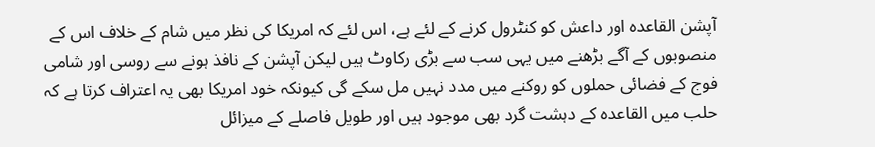آپشن القاعدہ اور داعش کو کنٹرول کرنے کے لئے ہے، اس لئے کہ امریکا کی نظر میں شام کے خلاف اس کے منصوبوں کے آگے بڑھنے میں یہی سب سے بڑی رکاوٹ ہیں لیکن آپشن کے نافذ ہونے سے روسی اور شامی فوج کے فضائی حملوں کو روکنے میں مدد نہیں مل سکے گی کیونکہ خود امریکا بھی یہ اعتراف کرتا ہے کہ حلب میں القاعدہ کے دہشت گرد بھی موجود ہیں اور طویل فاصلے کے میزائل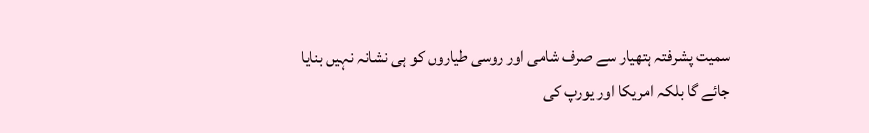سمیت پشرفتہ ہتھیار سے صرف شامی اور روسی طیاروں کو ہی نشانہ نہیں بنایا جائے گا بلکہ امریکا اور یورپ کی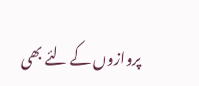پروازوں کے لئے بھی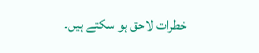خطرات لاحق ہو سکتے ہیں۔